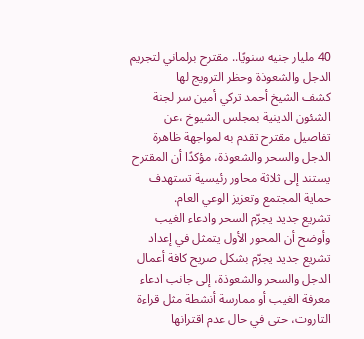40 مليار جنيه سنويًا.. مقترح برلماني لتجريم الدجل والشعوذة وحظر الترويج لها
كشف الشيخ أحمد تركي أمين سر لجنة الشئون الدينية بمجلس الشيوخ ،عن تفاصيل مقترح تقدم به لمواجهة ظاهرة الدجل والسحر والشعوذة، مؤكدًا أن المقترح يستند إلى ثلاثة محاور رئيسية تستهدف حماية المجتمع وتعزيز الوعي العام.
تشريع جديد يجرّم السحر وادعاء الغيب
وأوضح أن المحور الأول يتمثل في إعداد تشريع جديد يجرّم بشكل صريح كافة أعمال الدجل والسحر والشعوذة، إلى جانب ادعاء معرفة الغيب أو ممارسة أنشطة مثل قراءة التاروت، حتى في حال عدم اقترانها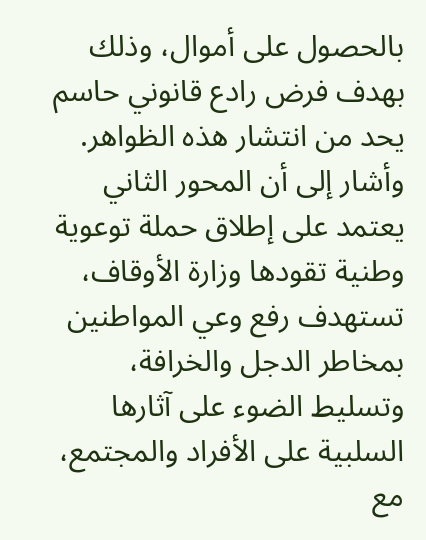بالحصول على أموال، وذلك بهدف فرض رادع قانوني حاسم يحد من انتشار هذه الظواهر.
وأشار إلى أن المحور الثاني يعتمد على إطلاق حملة توعوية وطنية تقودها وزارة الأوقاف، تستهدف رفع وعي المواطنين بمخاطر الدجل والخرافة، وتسليط الضوء على آثارها السلبية على الأفراد والمجتمع، مع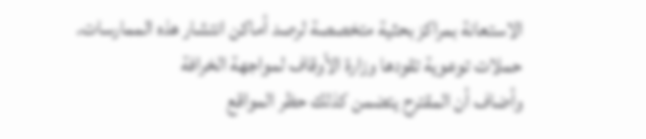الاستعانة بمراكز بحثية متخصصة لرصد أماكن انتشار هذه الممارسات.
حملات توعوية تقودها وزارة الأوقاف لمواجهة الخرافة
وأضاف أن المقترح يتضمن كذلك حظر المواقع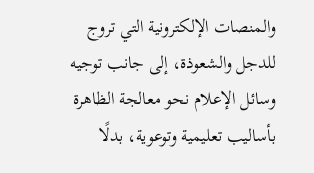والمنصات الإلكترونية التي تروج للدجل والشعوذة، إلى جانب توجيه وسائل الإعلام نحو معالجة الظاهرة بأساليب تعليمية وتوعوية، بدلًا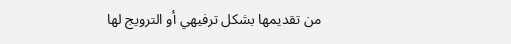من تقديمها بشكل ترفيهي أو الترويج لها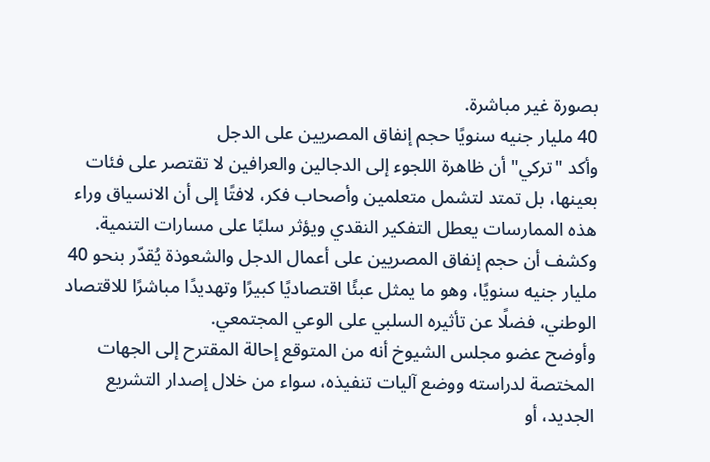بصورة غير مباشرة.
40 مليار جنيه سنويًا حجم إنفاق المصريين على الدجل
وأكد "تركي" أن ظاهرة اللجوء إلى الدجالين والعرافين لا تقتصر على فئات بعينها، بل تمتد لتشمل متعلمين وأصحاب فكر، لافتًا إلى أن الانسياق وراء هذه الممارسات يعطل التفكير النقدي ويؤثر سلبًا على مسارات التنمية.
وكشف أن حجم إنفاق المصريين على أعمال الدجل والشعوذة يُقدّر بنحو 40 مليار جنيه سنويًا، وهو ما يمثل عبئًا اقتصاديًا كبيرًا وتهديدًا مباشرًا للاقتصاد الوطني، فضلًا عن تأثيره السلبي على الوعي المجتمعي.
وأوضح عضو مجلس الشيوخ أنه من المتوقع إحالة المقترح إلى الجهات المختصة لدراسته ووضع آليات تنفيذه، سواء من خلال إصدار التشريع الجديد، أو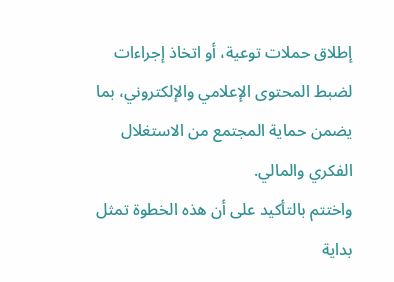إطلاق حملات توعية، أو اتخاذ إجراءات لضبط المحتوى الإعلامي والإلكتروني، بما يضمن حماية المجتمع من الاستغلال الفكري والمالي.
واختتم بالتأكيد على أن هذه الخطوة تمثل بداية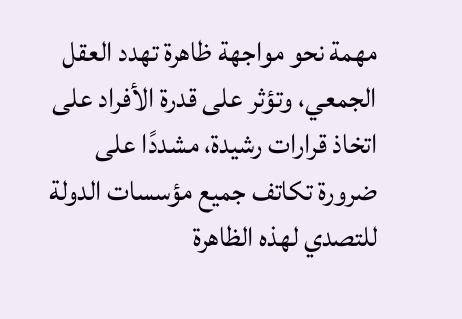مهمة نحو مواجهة ظاهرة تهدد العقل الجمعي، وتؤثر على قدرة الأفراد على اتخاذ قرارات رشيدة، مشددًا على ضرورة تكاتف جميع مؤسسات الدولة للتصدي لهذه الظاهرة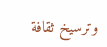وترسيخ ثقافة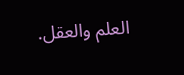العلم والعقل.